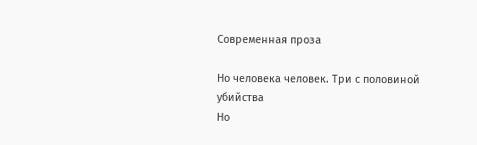Современная проза

Но человека человек. Три с половиной убийства
Но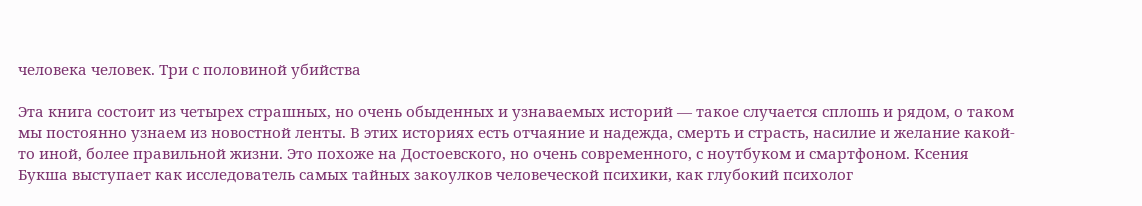человека человек. Три с половиной убийства

Эта книга состоит из четырех страшных, но очень обыденных и узнаваемых историй — такое случается сплошь и рядом, о таком мы постоянно узнаем из новостной ленты. В этих историях есть отчаяние и надежда, смерть и страсть, насилие и желание какой-то иной, более правильной жизни. Это похоже на Достоевского, но очень современного, с ноутбуком и смартфоном. Ксения Букша выступает как исследователь самых тайных закоулков человеческой психики, как глубокий психолог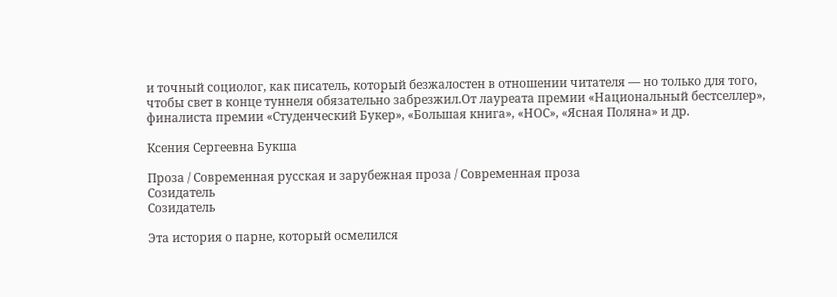и точный социолог, как писатель, который безжалостен в отношении читателя — но только для того, чтобы свет в конце туннеля обязательно забрезжил.От лауреата премии «Национальный бестселлер», финалиста премии «Студенческий Букер», «Большая книга», «НОС», «Ясная Поляна» и др.

Ксения Сергеевна Букша

Проза / Современная русская и зарубежная проза / Современная проза
Созидатель
Созидатель

Эта история о парне, который осмелился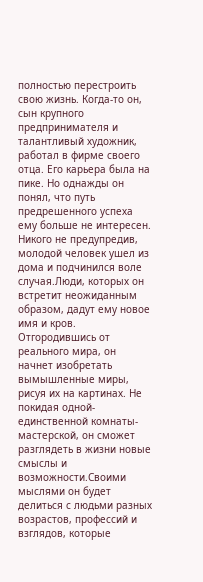полностью перестроить свою жизнь. Когда-то он, сын крупного предпринимателя и талантливый художник, работал в фирме своего отца. Его карьера была на пике. Но однажды он понял, что путь предрешенного успеха ему больше не интересен. Никого не предупредив, молодой человек ушел из дома и подчинился воле случая.Люди, которых он встретит неожиданным образом, дадут ему новое имя и кров. Отгородившись от реального мира, он начнет изобретать вымышленные миры, рисуя их на картинах. Не покидая одной-единственной комнаты-мастерской, он сможет разглядеть в жизни новые смыслы и возможности.Своими мыслями он будет делиться с людьми разных возрастов, профессий и взглядов, которые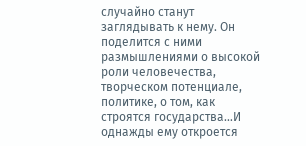случайно станут заглядывать к нему. Он поделится с ними размышлениями о высокой роли человечества, творческом потенциале, политике, о том, как строятся государства…И однажды ему откроется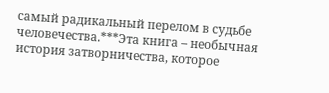самый радикальный перелом в судьбе человечества.***Эта книга – необычная история затворничества, которое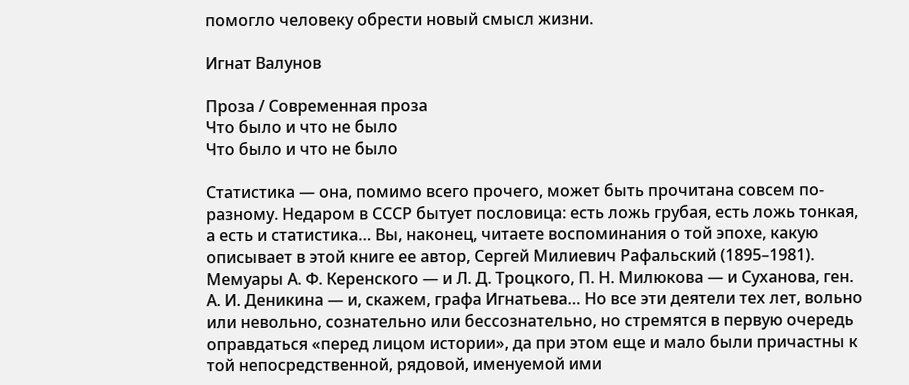помогло человеку обрести новый смысл жизни.

Игнат Валунов

Проза / Современная проза
Что было и что не было
Что было и что не было

Статистика — она, помимо всего прочего, может быть прочитана совсем по-разному. Недаром в СССР бытует пословица: есть ложь грубая, есть ложь тонкая, а есть и статистика… Вы, наконец, читаете воспоминания о той эпохе, какую описывает в этой книге ее автор, Сергей Милиевич Рафальский (1895–1981). Мемуары А. Ф. Керенского — и Л. Д. Троцкого, П. Н. Милюкова — и Суханова, ген. А. И. Деникина — и, скажем, графа Игнатьева… Но все эти деятели тех лет, вольно или невольно, сознательно или бессознательно, но стремятся в первую очередь оправдаться «перед лицом истории», да при этом еще и мало были причастны к той непосредственной, рядовой, именуемой ими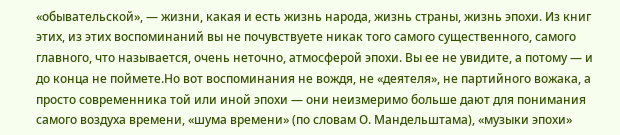«обывательской», — жизни, какая и есть жизнь народа, жизнь страны, жизнь эпохи. Из книг этих, из этих воспоминаний вы не почувствуете никак того самого существенного, самого главного, что называется, очень неточно, атмосферой эпохи. Вы ее не увидите, а потому — и до конца не поймете.Но вот воспоминания не вождя, не «деятеля», не партийного вожака, а просто современника той или иной эпохи — они неизмеримо больше дают для понимания самого воздуха времени, «шума времени» (по словам О. Мандельштама), «музыки эпохи»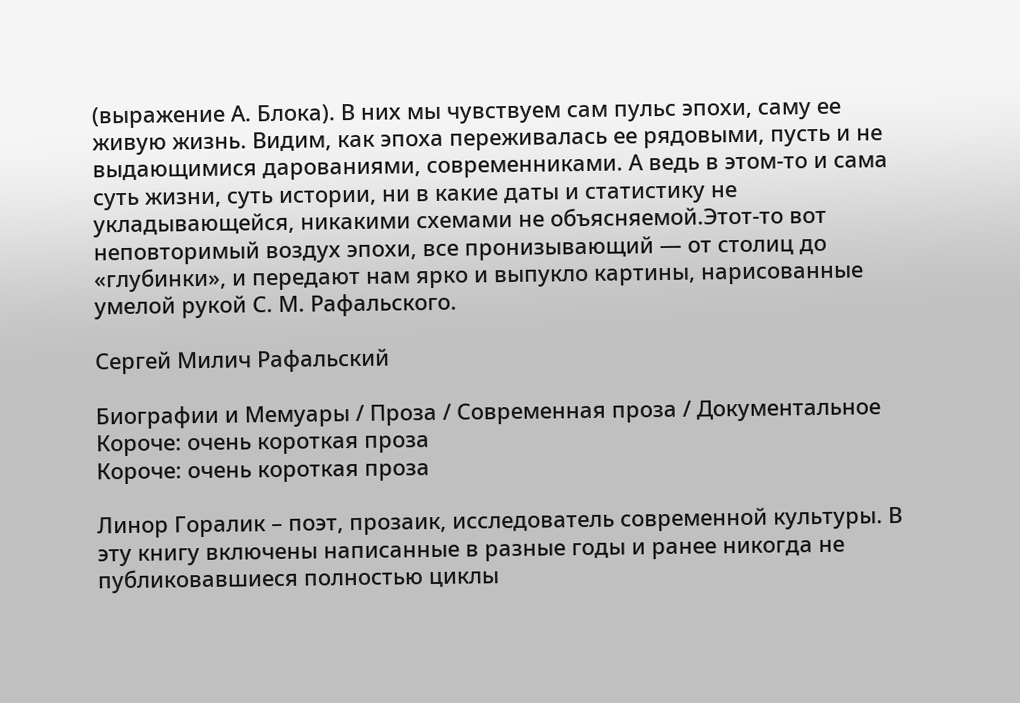(выражение А. Блока). В них мы чувствуем сам пульс эпохи, саму ее живую жизнь. Видим, как эпоха переживалась ее рядовыми, пусть и не выдающимися дарованиями, современниками. А ведь в этом-то и сама суть жизни, суть истории, ни в какие даты и статистику не укладывающейся, никакими схемами не объясняемой.Этот-то вот неповторимый воздух эпохи, все пронизывающий — от столиц до «глубинки», и передают нам ярко и выпукло картины, нарисованные умелой рукой С. М. Рафальского.

Сергей Милич Рафальский

Биографии и Мемуары / Проза / Современная проза / Документальное
Короче: очень короткая проза
Короче: очень короткая проза

Линор Горалик – поэт, прозаик, исследователь современной культуры. В эту книгу включены написанные в разные годы и ранее никогда не публиковавшиеся полностью циклы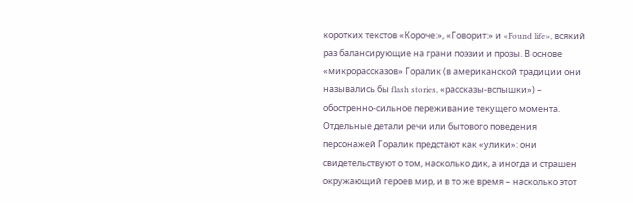коротких текстов «Короче:», «Говорит:» и «Found life», всякий раз балансирующие на грани поэзии и прозы. В основе «микрорассказов» Горалик (в американской традиции они назывались бы flash stories, «рассказы-вспышки») – обостренно-сильное переживание текущего момента. Отдельные детали речи или бытового поведения персонажей Горалик предстают как «улики»: они свидетельствуют о том, насколько дик, а иногда и страшен окружающий героев мир, и в то же время – насколько этот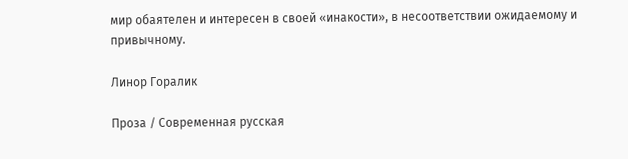мир обаятелен и интересен в своей «инакости», в несоответствии ожидаемому и привычному.

Линор Горалик

Проза / Современная русская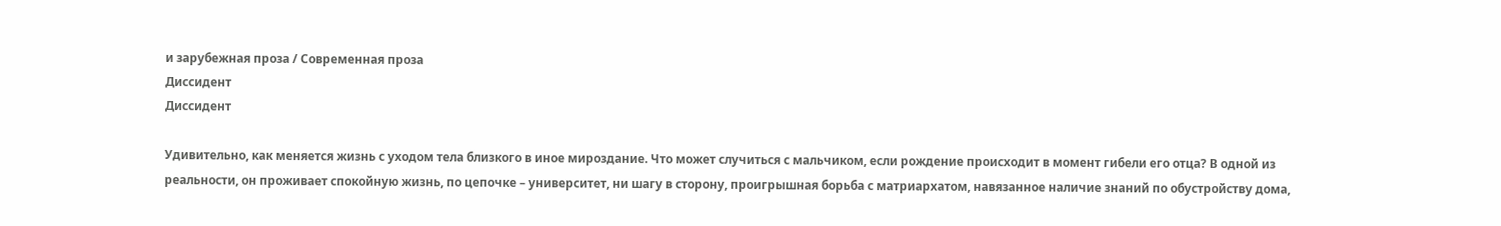и зарубежная проза / Современная проза
Диссидент
Диссидент

Удивительно, как меняется жизнь с уходом тела близкого в иное мироздание. Что может случиться с мальчиком, если рождение происходит в момент гибели его отца? В одной из реальности, он проживает спокойную жизнь, по цепочке – университет, ни шагу в сторону, проигрышная борьба с матриархатом, навязанное наличие знаний по обустройству дома,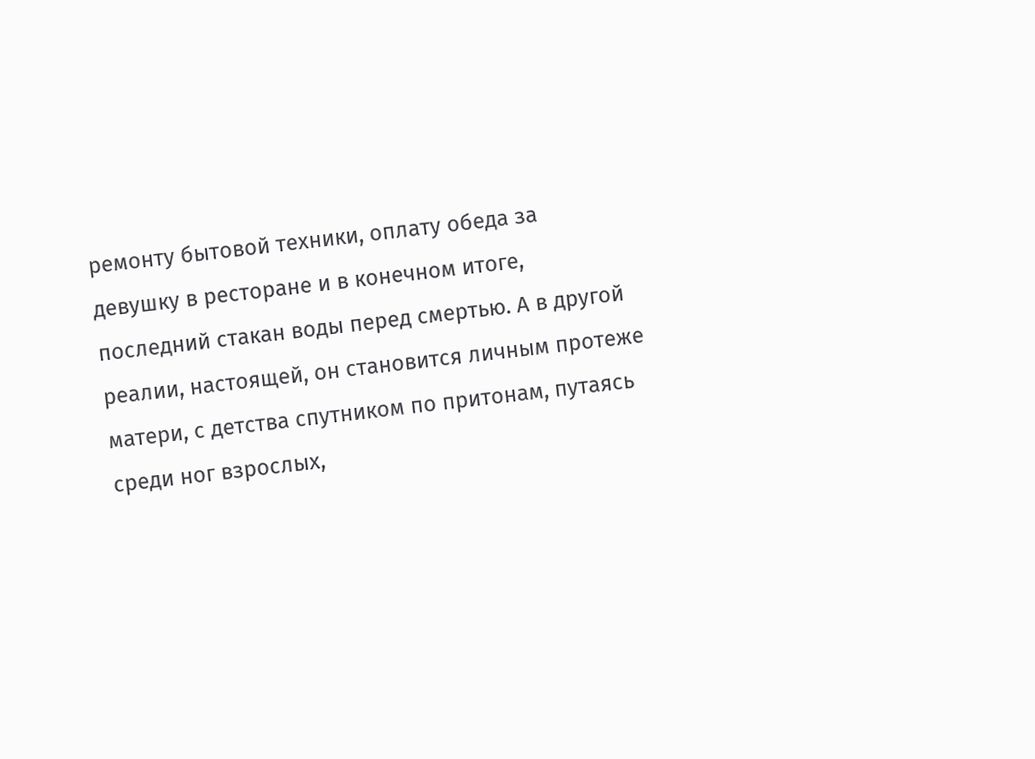ремонту бытовой техники, оплату обеда за девушку в ресторане и в конечном итоге, последний стакан воды перед смертью. А в другой реалии, настоящей, он становится личным протеже матери, с детства спутником по притонам, путаясь среди ног взрослых,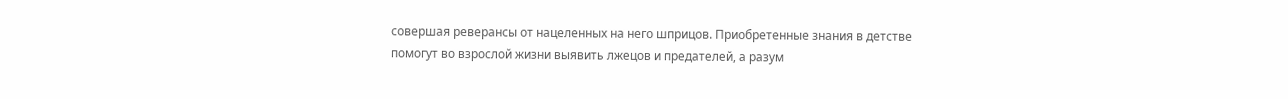совершая реверансы от нацеленных на него шприцов. Приобретенные знания в детстве помогут во взрослой жизни выявить лжецов и предателей, а разум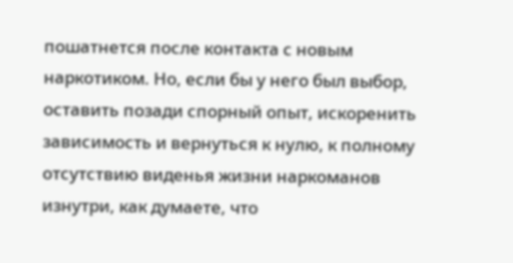пошатнется после контакта с новым наркотиком. Но, если бы у него был выбор, оставить позади спорный опыт, искоренить зависимость и вернуться к нулю, к полному отсутствию виденья жизни наркоманов изнутри, как думаете, что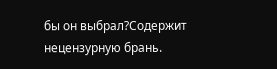бы он выбрал?Содержит нецензурную брань.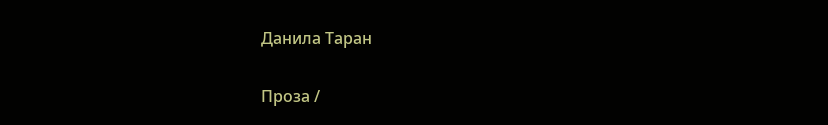Данила Таран

Проза /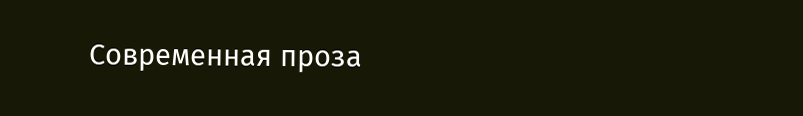Современная проза